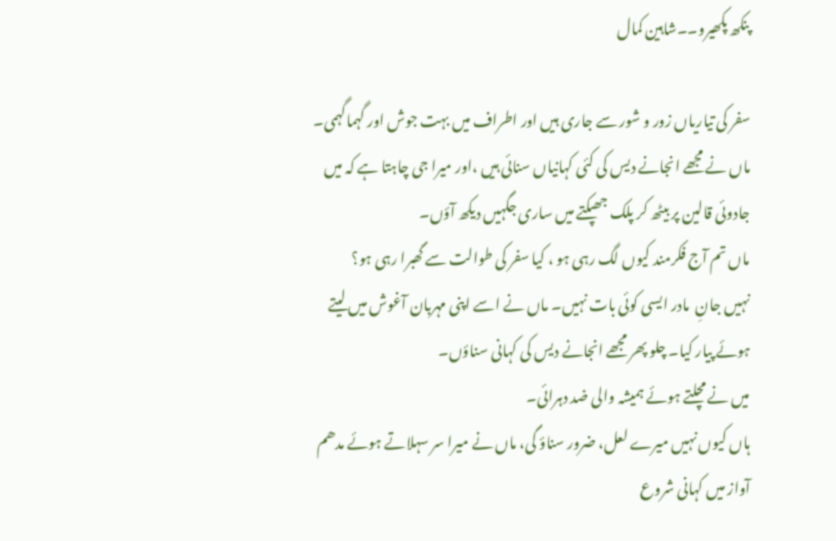پنکھ پکھیرو۔۔شاہین کمال

سفر کی تیاریاں زور و شور سے جاری ہیں اور اطراف میں بہت جوش اور گہماگہمی۔ ماں نے مجھے انجانے دیس کی کئی کہانیاں سنائی ہیں ،اور میرا جی چاہتا ہے کہ میں جادوئی قالین پر بیٹھ کر پلک جھپکتے میں ساری جگہیں دیکھ آؤں۔
ماں تم آج فکرمند کیوں لگ رہی ہو ، کیا سفر کی طوالت سے گھبرا رہی ہو؟
نہیں جانِ  مادر ایسی کوئی بات نہیں۔ ماں نے اسے اپنی مہربان آغوش میں لیتے ہوئے پیار کیا۔ چلو پھر مجھے انجانے دیس کی کہانی سناؤں۔
میں نے مچلتے ہوئے ہمیشہ والی ضد دہرائی۔
ہاں کیوں نہیں میرے لعل، ضرور سناؤ گی، ماں نے میرا سر سہلاتے ہوئے مدھم آواز میں کہانی شروع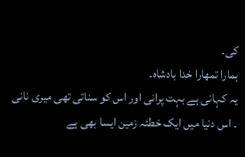کی۔
ہمارا تمھارا خدا بادشاہ۔
یہ کہانی ہے بہت پرانی اور اس کو سناتی تھی میری نانی ۔ اس دنیا میں ایک خطئہ زمین ایسا بھی ہے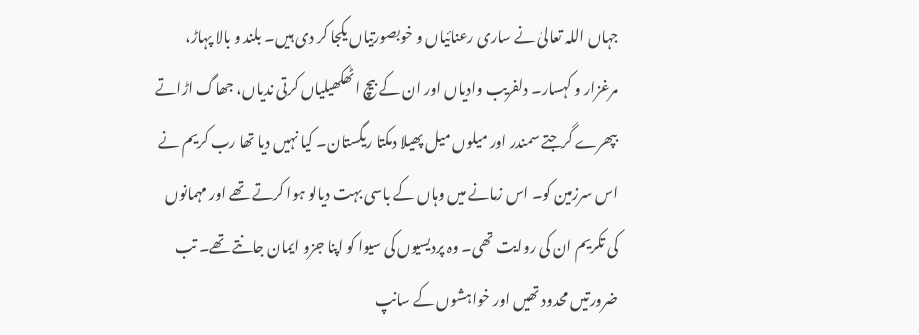جہاں اللہ تعالیٰ نے ساری رعنائیاں و خوبصورتیاں یکجا کر دی ہیں۔ بلند و بالا پہاڑ، مرغزار و کہسار۔ دلفریب وادیاں اور ان کے بیچ اٹھکھیلیاں کرتی ندیاں، جھاگ اڑاتے بپھرے گرجتے سمندر اور میلوں میل پھیلا دمکتا ریگستان۔ کیا نہیں دیا تھا رب کریم نے اس سرزمین کو۔ اس زمانے میں وہاں کے باسی بہت دیالو ہوا کرتے تھے اور مہمانوں کی تکریم ان کی روایت تھی۔ وہ پردیسیوں کی سیوا کو اپنا جزو ایمان جانتے تھے۔ تب ضرورتیں محدود تھیں اور خواہشوں کے سانپ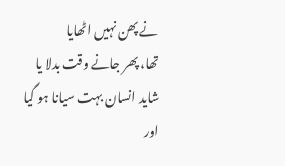نے پھن نہیں اٹھایا
تھا، پھر جانے وقت بدلا یا شاید انسان بہت سیانا ہو گیا اور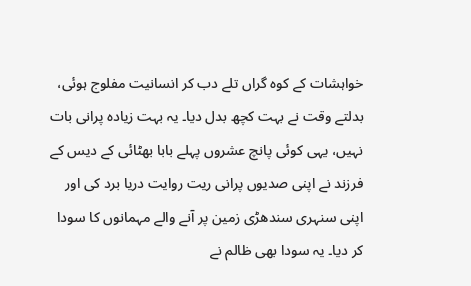خواہشات کے کوہ گراں تلے دب کر انسانیت مفلوج ہوئی، بدلتے وقت نے بہت کچھ بدل دیا۔ یہ بہت زیادہ پرانی بات نہیں، یہی کوئی پانچ عشروں پہلے بابا بھٹائی کے دیس کے فرزند نے اپنی صدیوں پرانی ریت روایت دریا برد کی اور اپنی سنہری سندھڑی زمین پر آنے والے مہمانوں کا سودا کر دیا۔ یہ سودا بھی ظالم نے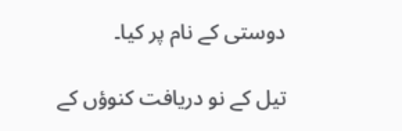دوستی کے نام پر کیا۔

تیل کے نو دریافت کنوؤں کے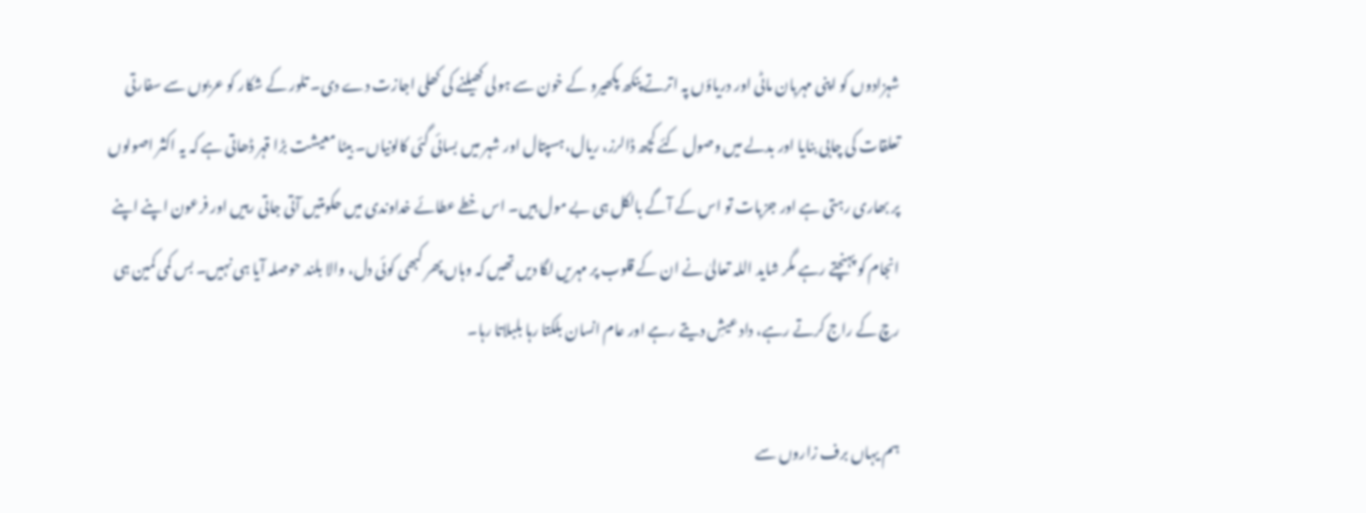شہزادوں کو اپنی مہربان ماٹی اور دریاؤں پہ اترتے پنکھ پکھیرو کے خون سے ہولی کھیلنے کی کھلی اجازت دے دی۔ تلور کے شکار کو عربوں سے سفارتی تعلقات کی چابی بنایا اور بدلے میں وصول کئے کچھ ڈالرز، ریال، ہسپتال اور شہر میں بسائی گئی کالونیاں۔ بیٹا معیشت بڑا قہر ڈھاتی ہے کہ یہ اکثر اصولوں پر بھاری رہتی ہے اور جزبات تو اس کے آگے بالکل ہی بے مول ہیں۔ اس خطے عطائے خداوندی میں حکومتیں آتی جاتی رہیں اور فرعون اپنے اپنے انجام کو پہنچتے رہے مگر شاید اللہ تعالیٰ نے ان کے قلوب پر مہریں لگا دیں تھیں کہ وہاں پھر کبھی کوئی دل، والا بلند حوصلہ آیا ہی نہیں۔ بس کمی کمین ہی رچ کے راج کرتے رہے، داد عیشِ دیتے رہے اور عام انسان بلکتا رہا بلبلاتا رہا۔

ہم یہاں برف زاروں سے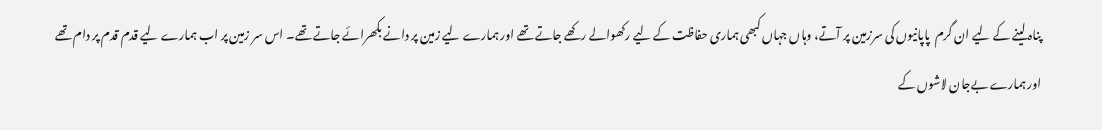پناہ لینے کے لیے ان گرم  پاپانیوں کی سرزمین پر آتے، وہاں جہاں کبھی ہماری حفاظت کے لیے رکھوالے رکھے جاتے تھے اور ہمارے لیے زمین پر دانے بکھرائے جاتے تھے۔ اس سر زمین پر اب ہمارے لیے قدم قدم پر دام تھے اور ہمارے بےجان لاشوں کے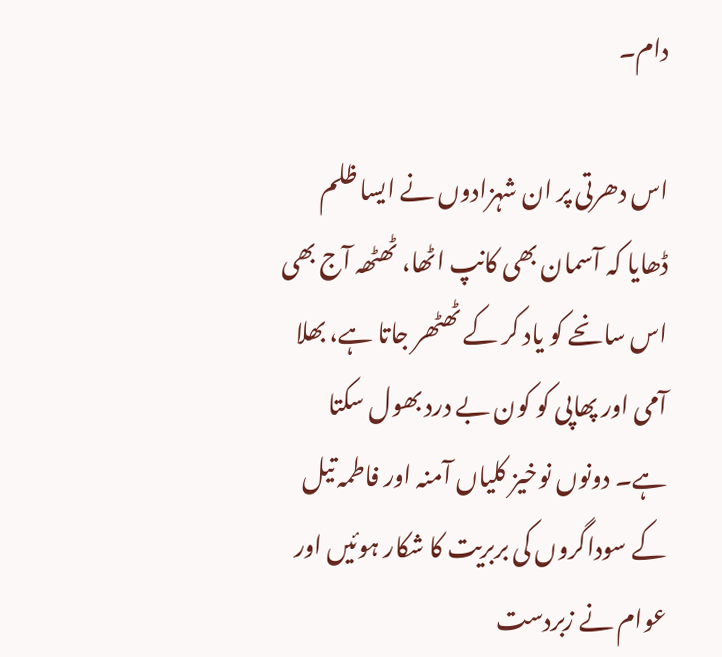دام۔

اس دھرتی پر ان شہزادوں نے ایسا ظلم ڈھایا کہ آسمان بھی کانپ اٹھا، ٹھٹھہ آج بھی اس سانحے کو یاد کر کے ٹھٹھر جاتا ہے، بھلا آمی اور پھاپی کو کون بے درد بھول سکتا ہے۔ دونوں نوخیز کلیاں آمنہ اور فاطمہ تیل کے سوداگروں کی بربریت کا شکار ہوئیں اور عوام نے زبردست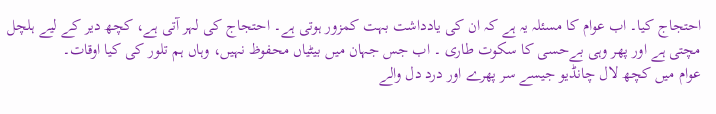احتجاج کیا۔ اب عوام کا مسئلہ یہ ہے کہ ان کی یادداشت بہت کمزور ہوتی ہے۔ احتجاج کی لہر آتی ہے، کچھ دیر کے لیے ہلچل مچتی ہے اور پھر وہی بےحسی کا سکوت طاری ۔ اب جس جہان میں بیٹیاں محفوظ نہیں، وہاں ہم تلور کی کیا اوقات۔
عوام میں کچھ لال چانڈیو جیسے سر پھرے اور درد دل والے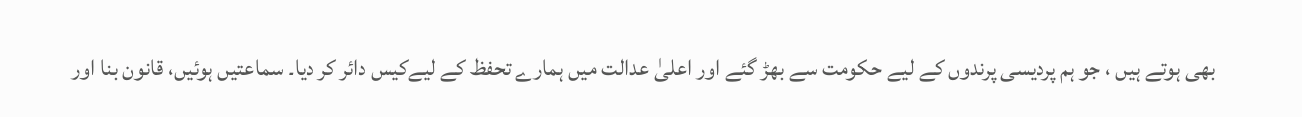بھی ہوتے ہیں ، جو ہم پردیسی پرندوں کے لیے حکومت سے بھڑ گئے اور اعلیٰ عدالت میں ہمارے تحفظ کے لیےکیس دائر کر دیا۔ سماعتیں ہوئیں، قانون بنا اور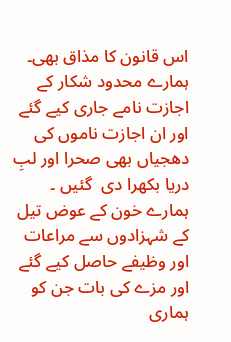اس قانون کا مذاق بھی۔ ہمارے محدود شکار کے اجازت نامے جاری کیے گئے اور ان اجازت ناموں کی دھجیاں بھی صحرا اور لبِ  دریا بکھرا دی  گئیں ۔ ہمارے خون کے عوض تیل کے شہزادوں سے مراعات اور وظیفے حاصل کیے گئے اور مزے کی بات جن کو ہماری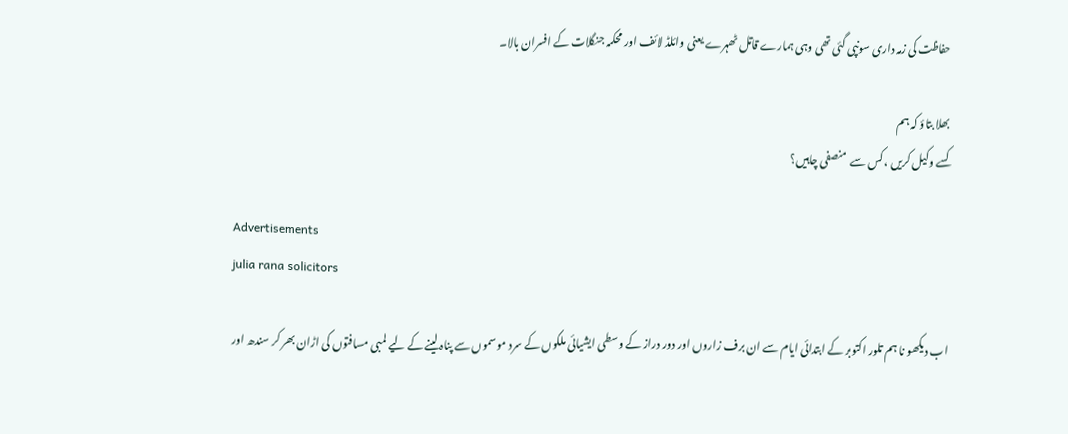حفاظت کی زمہ داری سونپی گئی تھی وہی ہمارے قاتل ٹھہرے یعنی وائلڈ لائف اور محکمہ جنگلات کے افسران بالا۔

بھلا بتاؤ کہ ہم
کسے وکیل کریں ،کس سے  منصفی چاہیں؟

Advertisements
julia rana solicitors

اب دیکھو نا ہم تلور اکتوبر کے ابتدائی ایام سے ان برف زاروں اور دور دراز کے وسطی ایشیائی ملکوں کے سرد موسموں سے پناہ لینے کے لیے لمبی مسافتوں کی اڑان بھر کر سندھ اور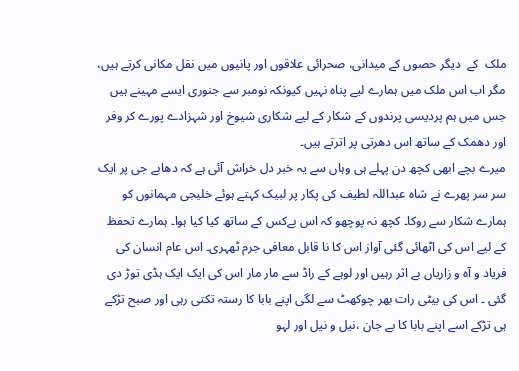ملک  کے  دیگر حصوں کے میدانی، صحرائی علاقوں اور پانیوں میں نقل مکانی کرتے ہیں، مگر اب اس ملک میں ہمارے لیے پناہ نہیں کیونکہ نومبر سے جنوری ایسے مہینے ہیں جس میں ہم پردیسی پرندوں کے شکار کے لیے شکاری شیوخ اور شہزادے پورے کر وفر اور دھمک کے ساتھ اس دھرتی پر اترتے ہیں۔
میرے بچے ابھی کچھ دن پہلے ہی وہاں سے یہ خبر دل خراش آئی ہے کہ دھابے جی پر ایک سر سر پھرے نے شاہ عبداللہ لطیف کی پکار پر لبیک کہتے ہوئے خلیجی مہمانوں کو ہمارے شکار سے روکا۔ کچھ نہ پوچھو کہ اس بےکس کے ساتھ کیا کیا ہوا۔ ہمارے تحفظ کے لیے اس کی اٹھائی گئی آواز اس کا نا قابل معافی جرم ٹھہری۔ اس عام انسان کی فریاد و آہ و زاریاں بے اثر رہیں اور لوہے کے راڈ سے مار مار اس کی ایک ایک ہڈی توڑ دی گئی ۔ اس کی بیٹی رات بھر چوکھٹ سے لگی اپنے بابا کا رستہ تکتی رہی اور صبح تڑکے ہی تڑکے اسے اپنے بابا کا بے جان ،نیل و نیل اور لہو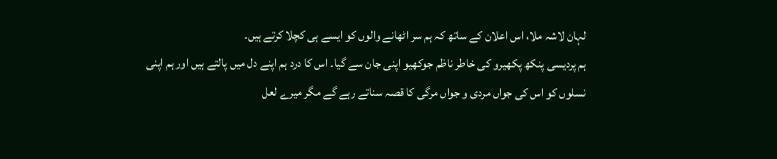لہان لاشہ ملا، اس اعلان کے ساتھ کہ ہم سر اٹھانے والوں کو ایسے ہی کچلا کرتے ہیں۔
ہم پردیسی پنکھ پکھیرو کی خاطر ناظم جوکھیو اپنی جان سے گیا۔ اس کا درد ہم اپنے دل میں پالتے ہیں اور ہم اپنی نسلوں کو اس کی جواں مردی و جواں مرگی کا قصہ سناتے رہے گے مگر میرے لعل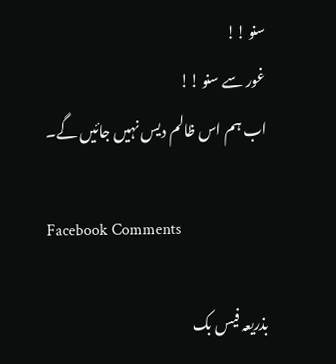سنو !!
غور سے سنو !!
اب ہم اس ظالم دیس نہیں جائیں گے۔

Facebook Comments

بذریعہ فیس بک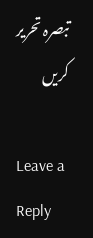تبصرہ تحریر کریں

Leave a Reply